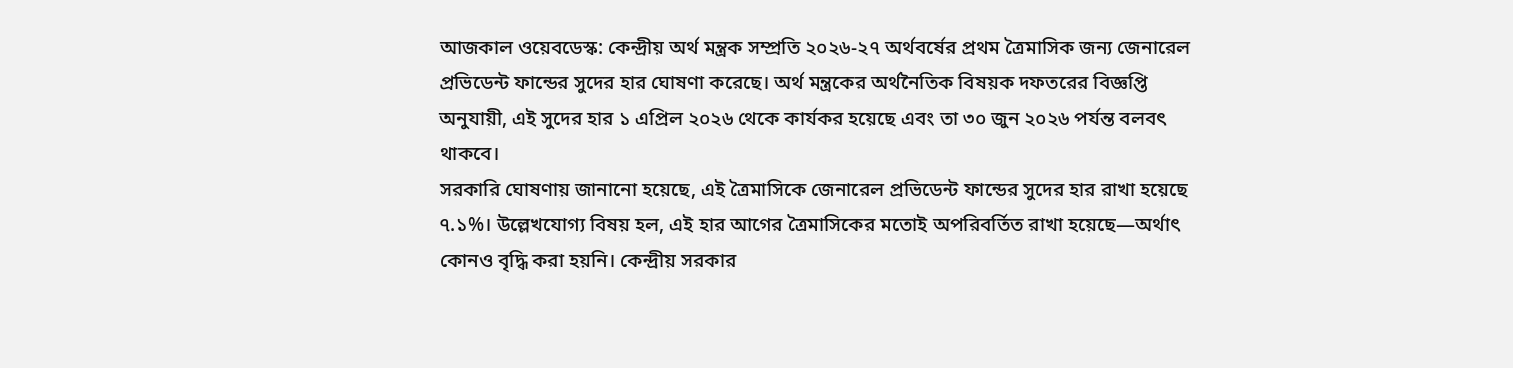আজকাল ওয়েবডেস্ক: কেন্দ্রীয় অর্থ মন্ত্রক সম্প্রতি ২০২৬-২৭ অর্থবর্ষের প্রথম ত্রৈমাসিক জন্য জেনারেল প্রভিডেন্ট ফান্ডের সুদের হার ঘোষণা করেছে। অর্থ মন্ত্রকের অর্থনৈতিক বিষয়ক দফতরের বিজ্ঞপ্তি অনুযায়ী, এই সুদের হার ১ এপ্রিল ২০২৬ থেকে কার্যকর হয়েছে এবং তা ৩০ জুন ২০২৬ পর্যন্ত বলবৎ থাকবে।
সরকারি ঘোষণায় জানানো হয়েছে, এই ত্রৈমাসিকে জেনারেল প্রভিডেন্ট ফান্ডের সুদের হার রাখা হয়েছে ৭.১%। উল্লেখযোগ্য বিষয় হল, এই হার আগের ত্রৈমাসিকের মতোই অপরিবর্তিত রাখা হয়েছে—অর্থাৎ কোনও বৃদ্ধি করা হয়নি। কেন্দ্রীয় সরকার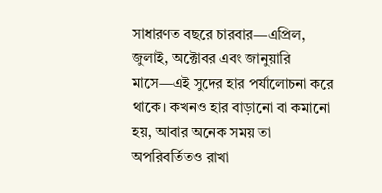সাধারণত বছরে চারবার—এপ্রিল, জুলাই, অক্টোবর এবং জানুয়ারি মাসে—এই সুদের হার পর্যালোচনা করে থাকে। কখনও হার বাড়ানো বা কমানো হয়, আবার অনেক সময় তা অপরিবর্তিতও রাখা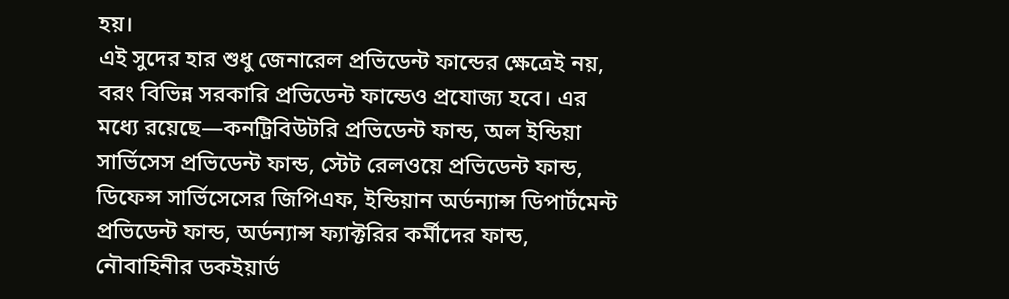হয়।
এই সুদের হার শুধু জেনারেল প্রভিডেন্ট ফান্ডের ক্ষেত্রেই নয়, বরং বিভিন্ন সরকারি প্রভিডেন্ট ফান্ডেও প্রযোজ্য হবে। এর মধ্যে রয়েছে—কনট্রিবিউটরি প্রভিডেন্ট ফান্ড, অল ইন্ডিয়া সার্ভিসেস প্রভিডেন্ট ফান্ড, স্টেট রেলওয়ে প্রভিডেন্ট ফান্ড, ডিফেন্স সার্ভিসেসের জিপিএফ, ইন্ডিয়ান অর্ডন্যান্স ডিপার্টমেন্ট প্রভিডেন্ট ফান্ড, অর্ডন্যান্স ফ্যাক্টরির কর্মীদের ফান্ড, নৌবাহিনীর ডকইয়ার্ড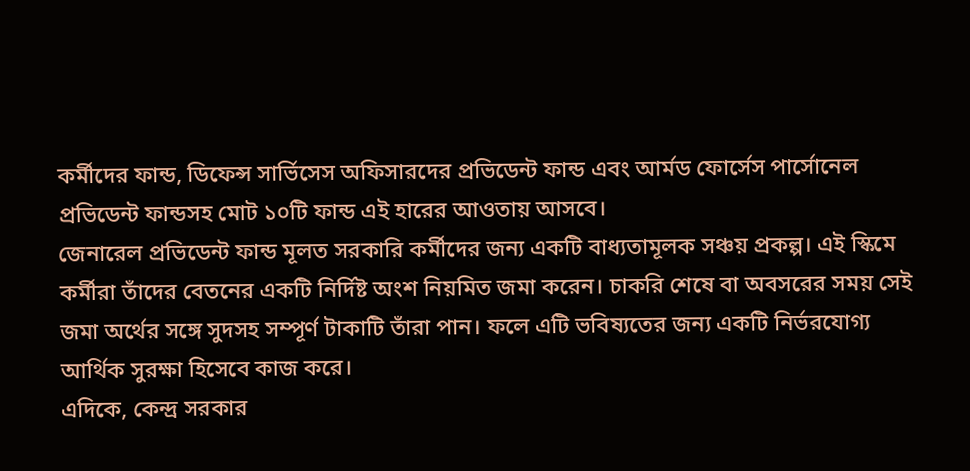কর্মীদের ফান্ড, ডিফেন্স সার্ভিসেস অফিসারদের প্রভিডেন্ট ফান্ড এবং আর্মড ফোর্সেস পার্সোনেল প্রভিডেন্ট ফান্ডসহ মোট ১০টি ফান্ড এই হারের আওতায় আসবে।
জেনারেল প্রভিডেন্ট ফান্ড মূলত সরকারি কর্মীদের জন্য একটি বাধ্যতামূলক সঞ্চয় প্রকল্প। এই স্কিমে কর্মীরা তাঁদের বেতনের একটি নির্দিষ্ট অংশ নিয়মিত জমা করেন। চাকরি শেষে বা অবসরের সময় সেই জমা অর্থের সঙ্গে সুদসহ সম্পূর্ণ টাকাটি তাঁরা পান। ফলে এটি ভবিষ্যতের জন্য একটি নির্ভরযোগ্য আর্থিক সুরক্ষা হিসেবে কাজ করে।
এদিকে, কেন্দ্র সরকার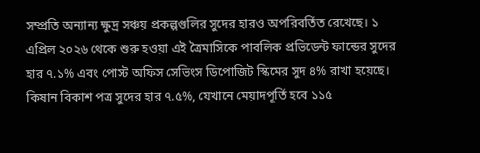সম্প্রতি অন্যান্য ক্ষুদ্র সঞ্চয় প্রকল্পগুলির সুদের হারও অপরিবর্তিত রেখেছে। ১ এপ্রিল ২০২৬ থেকে শুরু হওয়া এই ত্রৈমাসিকে পাবলিক প্রভিডেন্ট ফান্ডের সুদের হার ৭.১% এবং পোস্ট অফিস সেভিংস ডিপোজিট স্কিমের সুদ ৪% রাখা হয়েছে। কিষান বিকাশ পত্র সুদের হার ৭.৫%, যেখানে মেয়াদপূর্তি হবে ১১৫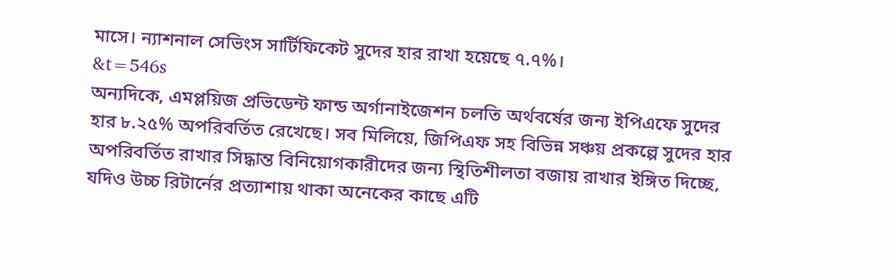মাসে। ন্যাশনাল সেভিংস সার্টিফিকেট সুদের হার রাখা হয়েছে ৭.৭%।
&t=546s
অন্যদিকে, এমপ্লয়িজ প্রভিডেন্ট ফান্ড অর্গানাইজেশন চলতি অর্থবর্ষের জন্য ইপিএফে সুদের হার ৮.২৫% অপরিবর্তিত রেখেছে। সব মিলিয়ে, জিপিএফ সহ বিভিন্ন সঞ্চয় প্রকল্পে সুদের হার অপরিবর্তিত রাখার সিদ্ধান্ত বিনিয়োগকারীদের জন্য স্থিতিশীলতা বজায় রাখার ইঙ্গিত দিচ্ছে, যদিও উচ্চ রিটার্নের প্রত্যাশায় থাকা অনেকের কাছে এটি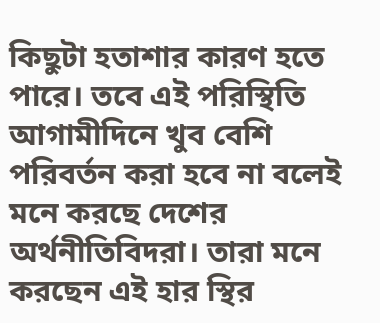কিছুটা হতাশার কারণ হতে পারে। তবে এই পরিস্থিতি আগামীদিনে খুব বেশি পরিবর্তন করা হবে না বলেই মনে করছে দেশের অর্থনীতিবিদরা। তারা মনে করছেন এই হার স্থির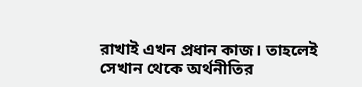রাখাই এখন প্রধান কাজ। তাহলেই সেখান থেকে অর্থনীতির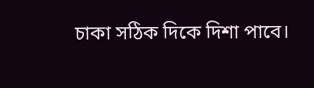চাকা সঠিক দিকে দিশা পাবে।